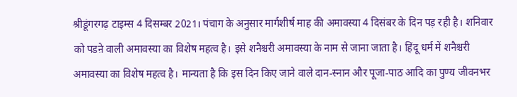श्रीडूंगरगढ़ टाइम्स 4 दिसम्बर 2021। पंचाग के अनुसार मार्गशीर्ष माह की अमावस्या 4 दिसंबर के दिन पड़ रही है। शनिवार को पडऩे वाली अमावस्या का विशेष महत्व है। इसे शनैश्चरी अमावस्या के नाम से जाना जाता है। हिंदू धर्म में शनैश्चरी अमावस्या का विशेष महत्व है। मान्यता है कि इस दिन किए जाने वाले दान-स्नान और पूजा-पाठ आदि का पुण्य जीवनभर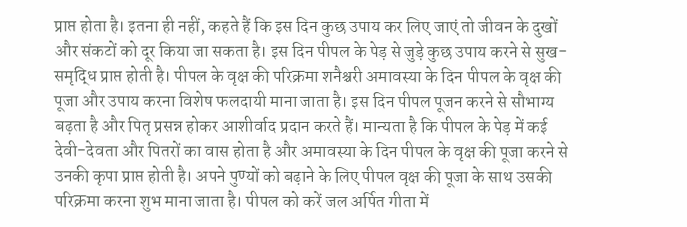प्राप्त होता है। इतना ही नहीं, कहते हैं कि इस दिन कुछ उपाय कर लिए जाएं तो जीवन के दुखों और संकटों को दूर किया जा सकता है। इस दिन पीपल के पेड़ से जुड़े कुछ उपाय करने से सुख-समृद्धि प्राप्त होती है। पीपल के वृक्ष की परिक्रमा शनैश्चरी अमावस्या के दिन पीपल के वृक्ष की पूजा और उपाय करना विशेष फलदायी माना जाता है। इस दिन पीपल पूजन करने से सौभाग्य बढ़ता है और पितृ प्रसन्न होकर आशीर्वाद प्रदान करते हैं। मान्यता है कि पीपल के पेड़ में कई देवी-देवता और पितरों का वास होता है और अमावस्या के दिन पीपल के वृक्ष की पूजा करने से उनकी कृपा प्राप्त होती है। अपने पुण्यों को बढ़ाने के लिए पीपल वृक्ष की पूजा के साथ उसकी परिक्रमा करना शुभ माना जाता है। पीपल को करें जल अर्पित गीता में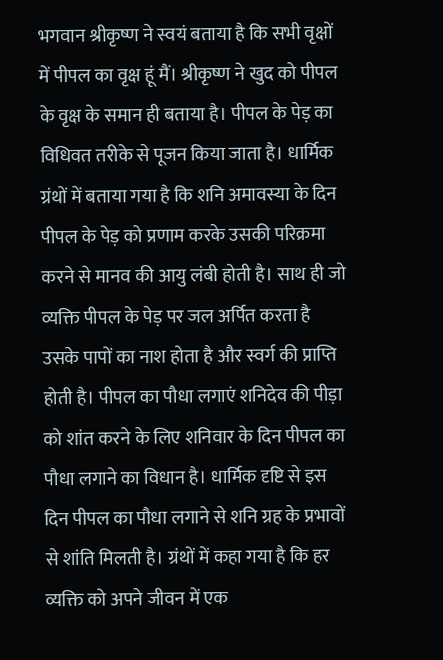भगवान श्रीकृष्ण ने स्वयं बताया है कि सभी वृक्षों में पीपल का वृक्ष हूं मैं। श्रीकृष्ण ने खुद को पीपल के वृक्ष के समान ही बताया है। पीपल के पेड़ का विधिवत तरीके से पूजन किया जाता है। धार्मिक ग्रंथों में बताया गया है कि शनि अमावस्या के दिन पीपल के पेड़ को प्रणाम करके उसकी परिक्रमा करने से मानव की आयु लंबी होती है। साथ ही जो व्यक्ति पीपल के पेड़ पर जल अर्पित करता है उसके पापों का नाश होता है और स्वर्ग की प्राप्ति होती है। पीपल का पौधा लगाएं शनिदेव की पीड़ा को शांत करने के लिए शनिवार के दिन पीपल का पौधा लगाने का विधान है। धार्मिक दृष्टि से इस दिन पीपल का पौधा लगाने से शनि ग्रह के प्रभावों से शांति मिलती है। ग्रंथों में कहा गया है कि हर व्यक्ति को अपने जीवन में एक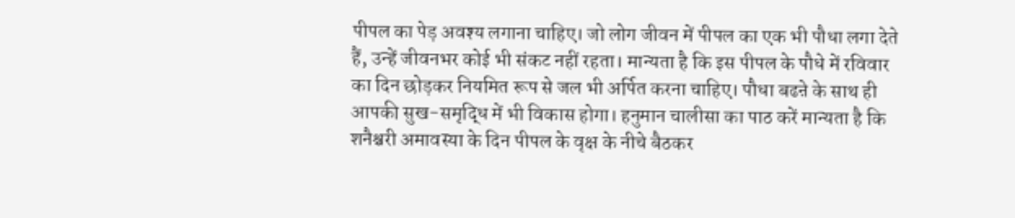पीपल का पेड़ अवश्य लगाना चाहिए। जो लोग जीवन में पीपल का एक भी पौधा लगा देते हैं, उन्हें जीवनभर कोई भी संकट नहीं रहता। मान्यता है कि इस पीपल के पौधे में रविवार का दिन छोड़कर नियमित रूप से जल भी अर्पित करना चाहिए। पौधा बढऩे के साथ ही आपकी सुख-समृद्धि में भी विकास होगा। हनुमान चालीसा का पाठ करें मान्यता है कि शनैश्चरी अमावस्या के दिन पीपल के वृक्ष के नीचे बैठकर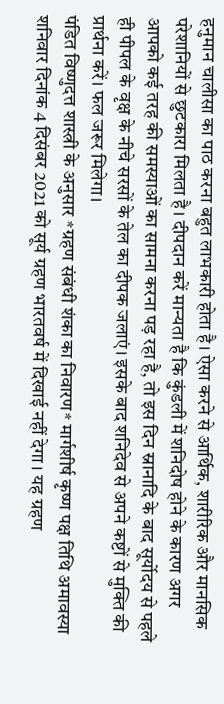हनुमान चालीसा का पाठ करना बहुत लाभकारी होता है। ऐसा करने से आर्थिक, शारीरिक और मानसिक परेशानियों से छुटकारा मिलता है। दीपदान करें मान्यता है कि कुंडली में शनिदोष होने के कारण अगर आपको कई तरह की समस्याओं का सामना करना पड़ रहा है, तो इस दिन स्नानादि के बाद सूर्योदय से पहले ही पीपल के वृक्ष के नीचे सरसों के तेल का दीपक जलाएं। इसके बाद शनिदेव से अपने कष्टों से मुक्ति की प्रार्थना करें। फल जरूर मिलेगा।
पंडित विष्णुदत्त शास्त्री के अनुसार *ग्रहण संबंधी शंका का निवारण* मार्गशीर्ष कृष्ण पक्ष तिथि अमावस्या शनिवार दिनांक 4 दिसंबर 2021 को सूर्य ग्रहण भारतवर्ष में दिखाई नहीं देगा । यह ग्रहण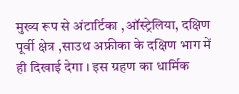मुख्य रूप से अंटार्टिका ,ऑस्ट्रेलिया, दक्षिण पूर्वी क्षेत्र ,साउथ अफ्रीका के दक्षिण भाग में ही दिखाई देगा । इस ग्रहण का धार्मिक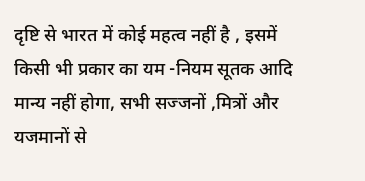दृष्टि से भारत में कोई महत्व नहीं है , इसमें किसी भी प्रकार का यम -नियम सूतक आदि मान्य नहीं होगा, सभी सज्जनों ,मित्रों और यजमानों से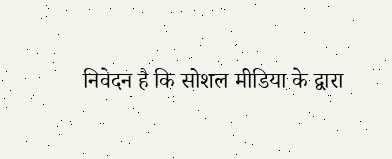निवेदन है कि सोशल मीडिया के द्वारा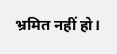भ्रमित नहीं हो।